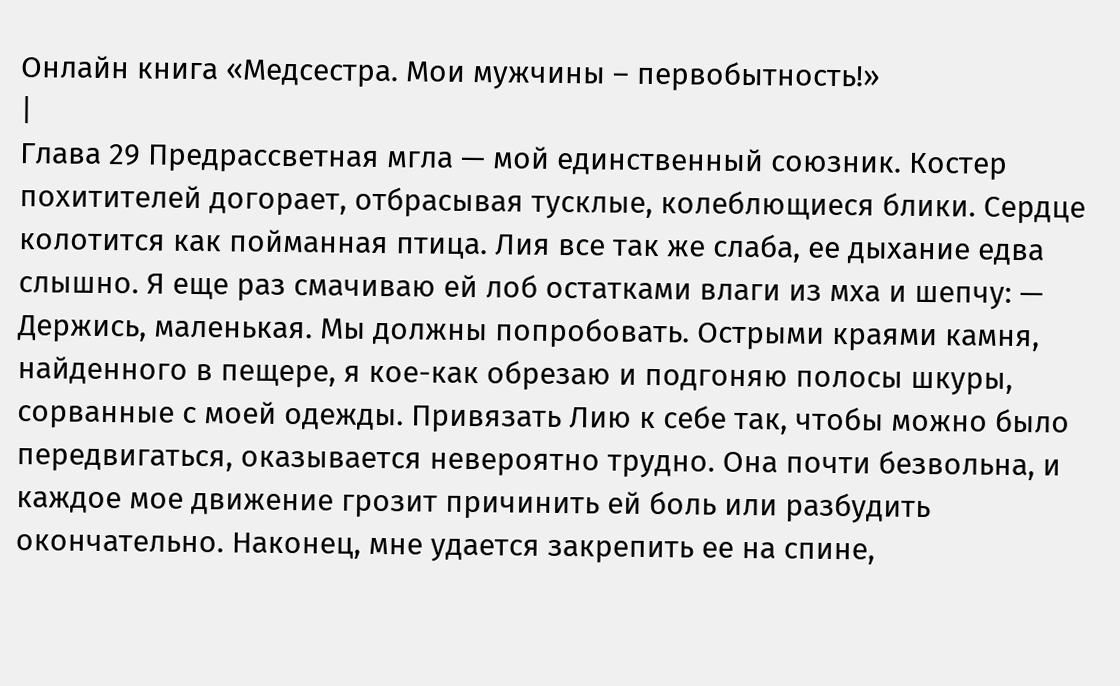Онлайн книга «Медсестра. Мои мужчины – первобытность!»
|
Глава 29 Предрассветная мгла — мой единственный союзник. Костер похитителей догорает, отбрасывая тусклые, колеблющиеся блики. Сердце колотится как пойманная птица. Лия все так же слаба, ее дыхание едва слышно. Я еще раз смачиваю ей лоб остатками влаги из мха и шепчу: — Держись, маленькая. Мы должны попробовать. Острыми краями камня, найденного в пещере, я кое-как обрезаю и подгоняю полосы шкуры, сорванные с моей одежды. Привязать Лию к себе так, чтобы можно было передвигаться, оказывается невероятно трудно. Она почти безвольна, и каждое мое движение грозит причинить ей боль или разбудить окончательно. Наконец, мне удается закрепить ее на спине,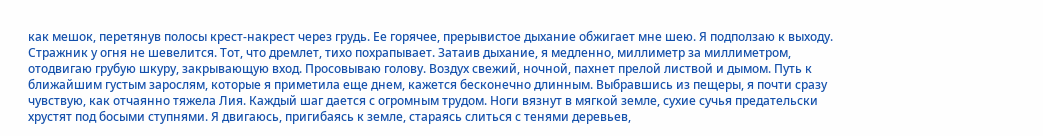как мешок, перетянув полосы крест-накрест через грудь. Ее горячее, прерывистое дыхание обжигает мне шею. Я подползаю к выходу. Стражник у огня не шевелится. Тот, что дремлет, тихо похрапывает. Затаив дыхание, я медленно, миллиметр за миллиметром, отодвигаю грубую шкуру, закрывающую вход. Просовываю голову. Воздух свежий, ночной, пахнет прелой листвой и дымом. Путь к ближайшим густым зарослям, которые я приметила еще днем, кажется бесконечно длинным. Выбравшись из пещеры, я почти сразу чувствую, как отчаянно тяжела Лия. Каждый шаг дается с огромным трудом. Ноги вязнут в мягкой земле, сухие сучья предательски хрустят под босыми ступнями. Я двигаюсь, пригибаясь к земле, стараясь слиться с тенями деревьев,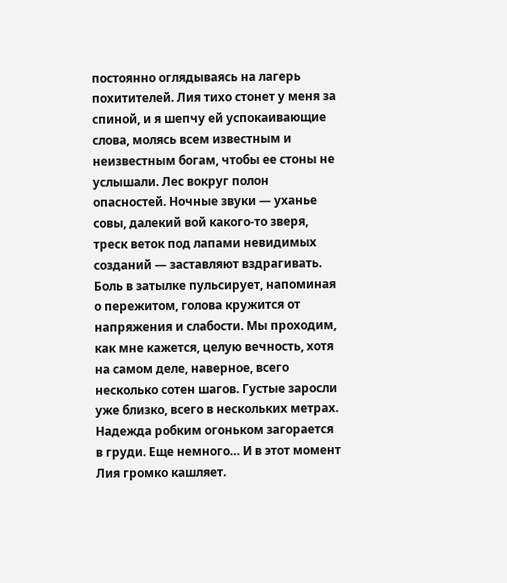постоянно оглядываясь на лагерь похитителей. Лия тихо стонет у меня за спиной, и я шепчу ей успокаивающие слова, молясь всем известным и неизвестным богам, чтобы ее стоны не услышали. Лес вокруг полон опасностей. Ночные звуки — уханье совы, далекий вой какого-то зверя, треск веток под лапами невидимых созданий — заставляют вздрагивать. Боль в затылке пульсирует, напоминая о пережитом, голова кружится от напряжения и слабости. Мы проходим, как мне кажется, целую вечность, хотя на самом деле, наверное, всего несколько сотен шагов. Густые заросли уже близко, всего в нескольких метрах. Надежда робким огоньком загорается в груди. Еще немного… И в этот момент Лия громко кашляет.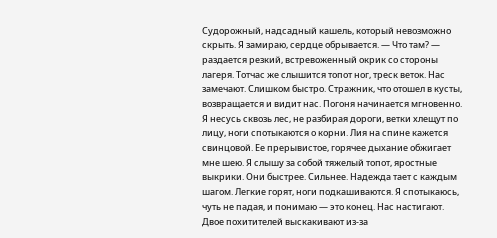Судорожный, надсадный кашель, который невозможно скрыть. Я замираю, сердце обрывается. — Что там? — раздается резкий, встревоженный окрик со стороны лагеря. Тотчас же слышится топот ног, треск веток. Нас замечают. Слишком быстро. Стражник, что отошел в кусты, возвращается и видит нас. Погоня начинается мгновенно. Я несусь сквозь лес, не разбирая дороги, ветки хлещут по лицу, ноги спотыкаются о корни. Лия на спине кажется свинцовой. Ее прерывистое, горячее дыхание обжигает мне шею. Я слышу за собой тяжелый топот, яростные выкрики. Они быстрее. Сильнее. Надежда тает с каждым шагом. Легкие горят, ноги подкашиваются. Я спотыкаюсь, чуть не падая, и понимаю — это конец. Нас настигают. Двое похитителей выскакивают из-за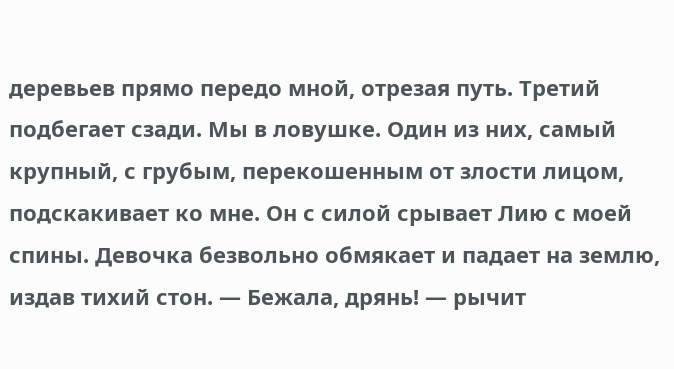деревьев прямо передо мной, отрезая путь. Третий подбегает сзади. Мы в ловушке. Один из них, самый крупный, с грубым, перекошенным от злости лицом, подскакивает ко мне. Он с силой срывает Лию с моей спины. Девочка безвольно обмякает и падает на землю, издав тихий стон. — Бежала, дрянь! — рычит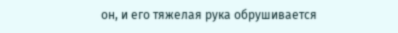он, и его тяжелая рука обрушивается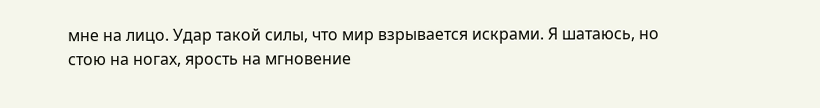мне на лицо. Удар такой силы, что мир взрывается искрами. Я шатаюсь, но стою на ногах, ярость на мгновение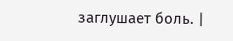заглушает боль. |